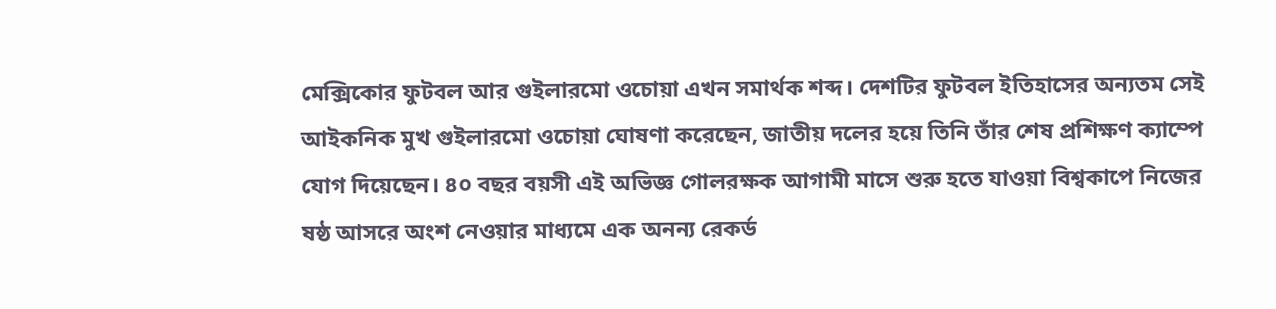মেক্সিকোর ফুটবল আর গুইলারমো ওচোয়া এখন সমার্থক শব্দ। দেশটির ফুটবল ইতিহাসের অন্যতম সেই আইকনিক মুখ গুইলারমো ওচোয়া ঘোষণা করেছেন, জাতীয় দলের হয়ে তিনি তাঁর শেষ প্রশিক্ষণ ক্যাম্পে যোগ দিয়েছেন। ৪০ বছর বয়সী এই অভিজ্ঞ গোলরক্ষক আগামী মাসে শুরু হতে যাওয়া বিশ্বকাপে নিজের ষষ্ঠ আসরে অংশ নেওয়ার মাধ্যমে এক অনন্য রেকর্ড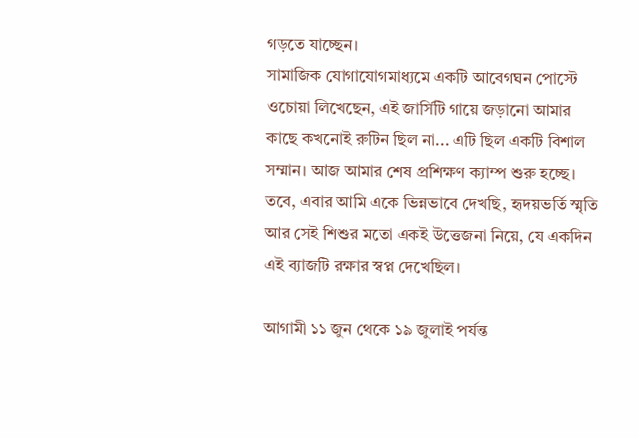গড়তে যাচ্ছেন।
সামাজিক যোগাযোগমাধ্যমে একটি আবেগঘন পোস্টে ওচোয়া লিখেছেন, এই জার্সিটি গায়ে জড়ানো আমার কাছে কখনোই রুটিন ছিল না... এটি ছিল একটি বিশাল সম্মান। আজ আমার শেষ প্রশিক্ষণ ক্যাম্প শুরু হচ্ছে। তবে, এবার আমি একে ভিন্নভাবে দেখছি, হৃদয়ভর্তি স্মৃতি আর সেই শিশুর মতো একই উত্তেজনা নিয়ে, যে একদিন এই ব্যাজটি রক্ষার স্বপ্ন দেখেছিল।

আগামী ১১ জুন থেকে ১৯ জুলাই পর্যন্ত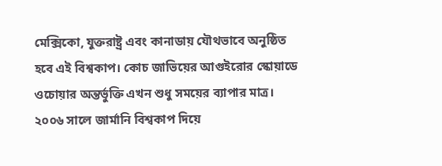মেক্সিকো, যুক্তরাষ্ট্র এবং কানাডায় যৌথভাবে অনুষ্ঠিত হবে এই বিশ্বকাপ। কোচ জাভিয়ের আগুইরোর স্কোয়াডে ওচোয়ার অন্তর্ভুক্তি এখন শুধু সময়ের ব্যাপার মাত্র।
২০০৬ সালে জার্মানি বিশ্বকাপ দিয়ে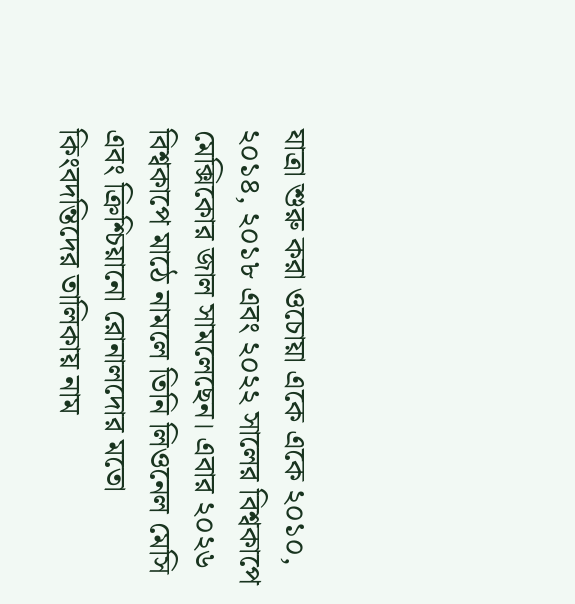যাত্রা শুরু করা ওচোয়া একে একে ২০১০, ২০১৪, ২০১৮ এবং ২০২২ সালের বিশ্বকাপে মেক্সিকোর জাল সামলেছেন। এবার ২০২৬ বিশ্বকাপে মাঠে নামলে তিনি লিওনেল মেসি এবং ক্রিশ্চিয়ানো রোনালদোর মতো কিংবদন্তিদের তালিকায় নাম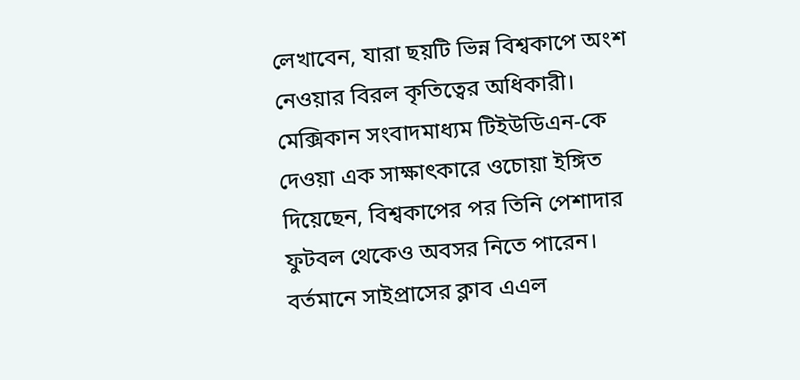লেখাবেন, যারা ছয়টি ভিন্ন বিশ্বকাপে অংশ নেওয়ার বিরল কৃতিত্বের অধিকারী।
মেক্সিকান সংবাদমাধ্যম টিইউডিএন-কে দেওয়া এক সাক্ষাৎকারে ওচোয়া ইঙ্গিত দিয়েছেন, বিশ্বকাপের পর তিনি পেশাদার ফুটবল থেকেও অবসর নিতে পারেন। বর্তমানে সাইপ্রাসের ক্লাব এএল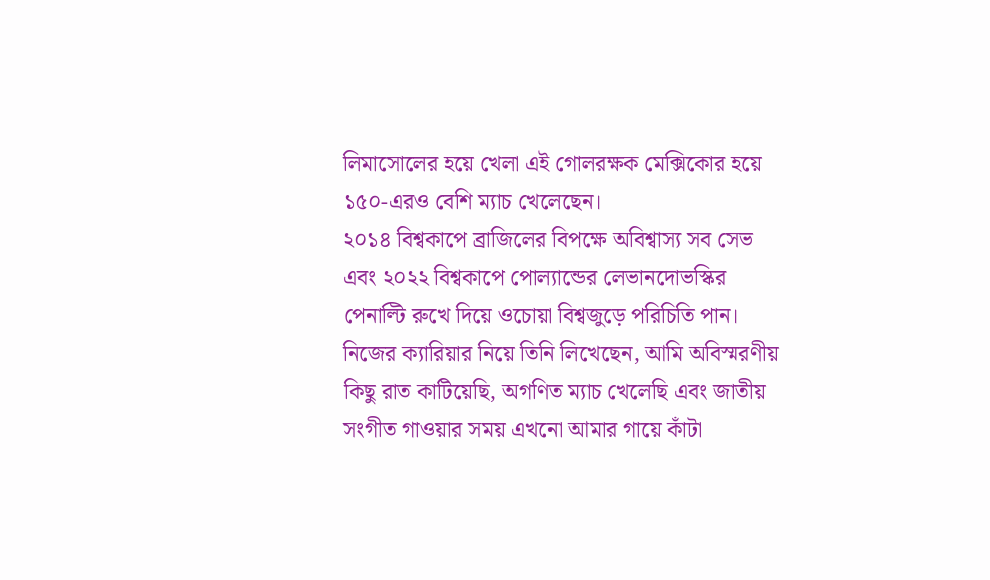লিমাসোলের হয়ে খেলা এই গোলরক্ষক মেক্সিকোর হয়ে ১৫০-এরও বেশি ম্যাচ খেলেছেন।
২০১৪ বিশ্বকাপে ব্রাজিলের বিপক্ষে অবিশ্বাস্য সব সেভ এবং ২০২২ বিশ্বকাপে পোল্যান্ডের লেভানদোভস্কির পেনাল্টি রুখে দিয়ে ওচোয়া বিশ্বজুড়ে পরিচিতি পান। নিজের ক্যারিয়ার নিয়ে তিনি লিখেছেন, আমি অবিস্মরণীয় কিছু রাত কাটিয়েছি, অগণিত ম্যাচ খেলেছি এবং জাতীয় সংগীত গাওয়ার সময় এখনো আমার গায়ে কাঁটা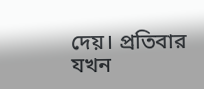দেয়। প্রতিবার যখন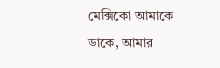মেক্সিকো আমাকে ডাকে, আমার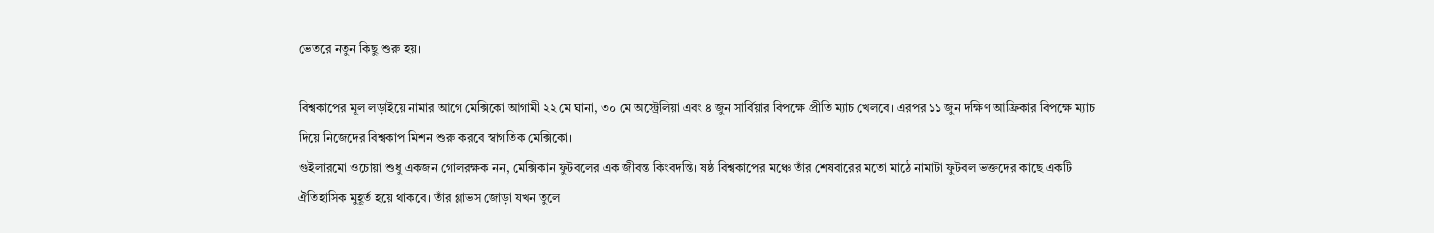ভেতরে নতুন কিছু শুরু হয়।

বিশ্বকাপের মূল লড়াইয়ে নামার আগে মেক্সিকো আগামী ২২ মে ঘানা, ৩০ মে অস্ট্রেলিয়া এবং ৪ জুন সার্বিয়ার বিপক্ষে প্রীতি ম্যাচ খেলবে। এরপর ১১ জুন দক্ষিণ আফ্রিকার বিপক্ষে ম্যাচ দিয়ে নিজেদের বিশ্বকাপ মিশন শুরু করবে স্বাগতিক মেক্সিকো।
গুইলারমো ওচোয়া শুধু একজন গোলরক্ষক নন, মেক্সিকান ফুটবলের এক জীবন্ত কিংবদন্তি। ষষ্ঠ বিশ্বকাপের মঞ্চে তাঁর শেষবারের মতো মাঠে নামাটা ফুটবল ভক্তদের কাছে একটি ঐতিহাসিক মুহূর্ত হয়ে থাকবে। তাঁর গ্লাভস জোড়া যখন তুলে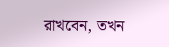রাখবেন, তখন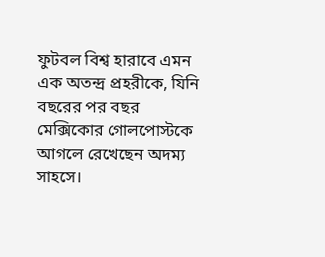ফুটবল বিশ্ব হারাবে এমন এক অতন্দ্র প্রহরীকে, যিনি বছরের পর বছর মেক্সিকোর গোলপোস্টকে আগলে রেখেছেন অদম্য সাহসে।